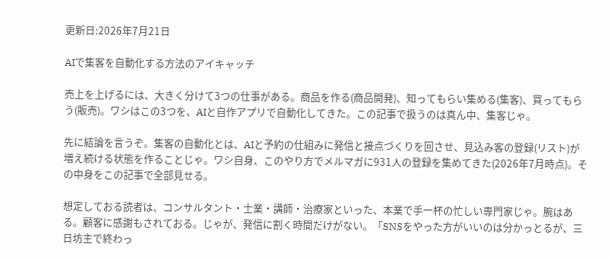更新日:2026年7月21日

AIで集客を自動化する方法のアイキャッチ

売上を上げるには、大きく分けて3つの仕事がある。商品を作る(商品開発)、知ってもらい集める(集客)、買ってもらう(販売)。ワシはこの3つを、AIと自作アプリで自動化してきた。この記事で扱うのは真ん中、集客じゃ。

先に結論を言うぞ。集客の自動化とは、AIと予約の仕組みに発信と接点づくりを回させ、見込み客の登録(リスト)が増え続ける状態を作ることじゃ。ワシ自身、このやり方でメルマガに931人の登録を集めてきた(2026年7月時点)。その中身をこの記事で全部見せる。

想定しておる読者は、コンサルタント・士業・講師・治療家といった、本業で手一杯の忙しい専門家じゃ。腕はある。顧客に感謝もされておる。じゃが、発信に割く時間だけがない。「SNSをやった方がいいのは分かっとるが、三日坊主で終わっ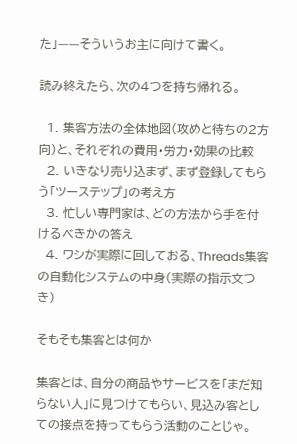た」——そういうお主に向けて書く。

読み終えたら、次の4つを持ち帰れる。

  1. 集客方法の全体地図(攻めと待ちの2方向)と、それぞれの費用・労力・効果の比較
  2. いきなり売り込まず、まず登録してもらう「ツーステップ」の考え方
  3. 忙しい専門家は、どの方法から手を付けるべきかの答え
  4. ワシが実際に回しておる、Threads集客の自動化システムの中身(実際の指示文つき)

そもそも集客とは何か

集客とは、自分の商品やサービスを「まだ知らない人」に見つけてもらい、見込み客としての接点を持ってもらう活動のことじゃ。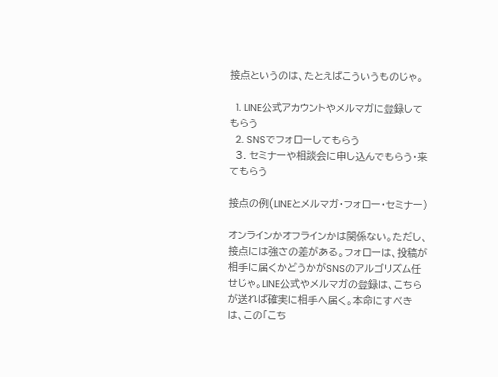接点というのは、たとえばこういうものじゃ。

  1. LINE公式アカウントやメルマガに登録してもらう
  2. SNSでフォローしてもらう
  3. セミナーや相談会に申し込んでもらう・来てもらう

接点の例(LINEとメルマガ・フォロー・セミナー)

オンラインかオフラインかは関係ない。ただし、接点には強さの差がある。フォローは、投稿が相手に届くかどうかがSNSのアルゴリズム任せじゃ。LINE公式やメルマガの登録は、こちらが送れば確実に相手へ届く。本命にすべきは、この「こち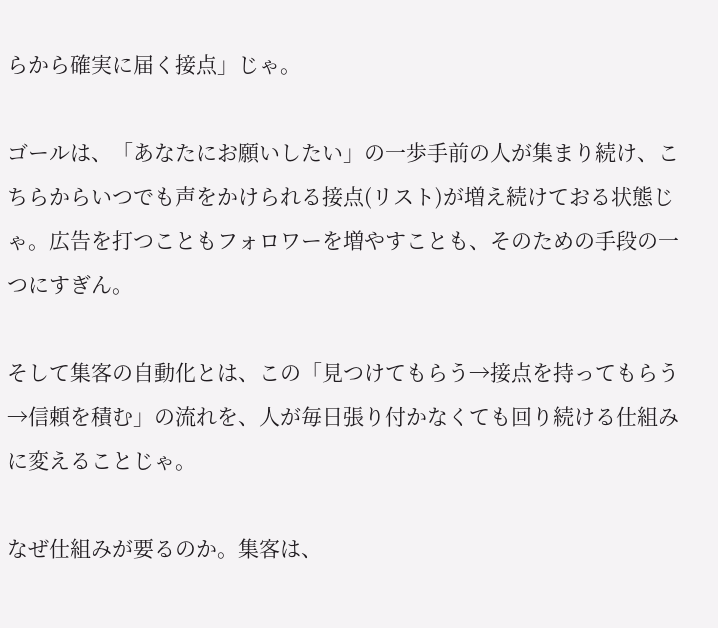らから確実に届く接点」じゃ。

ゴールは、「あなたにお願いしたい」の一歩手前の人が集まり続け、こちらからいつでも声をかけられる接点(リスト)が増え続けておる状態じゃ。広告を打つこともフォロワーを増やすことも、そのための手段の一つにすぎん。

そして集客の自動化とは、この「見つけてもらう→接点を持ってもらう→信頼を積む」の流れを、人が毎日張り付かなくても回り続ける仕組みに変えることじゃ。

なぜ仕組みが要るのか。集客は、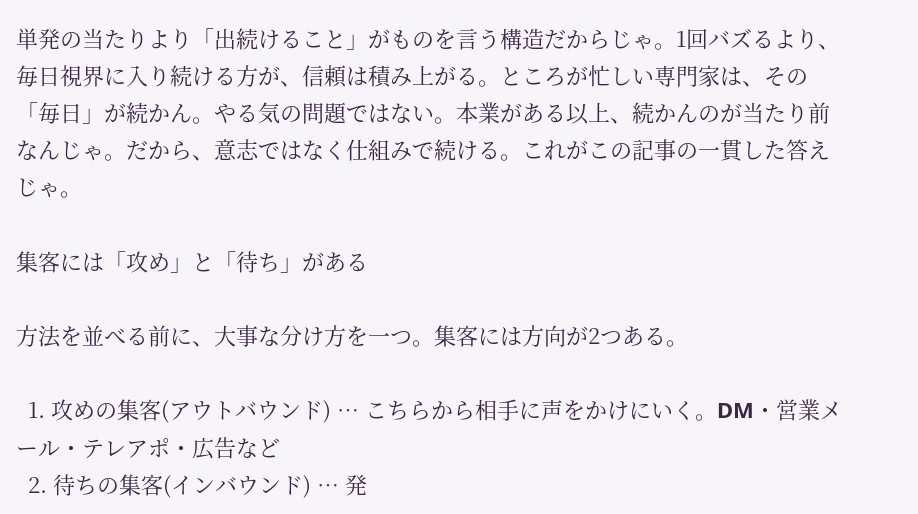単発の当たりより「出続けること」がものを言う構造だからじゃ。1回バズるより、毎日視界に入り続ける方が、信頼は積み上がる。ところが忙しい専門家は、その「毎日」が続かん。やる気の問題ではない。本業がある以上、続かんのが当たり前なんじゃ。だから、意志ではなく仕組みで続ける。これがこの記事の一貫した答えじゃ。

集客には「攻め」と「待ち」がある

方法を並べる前に、大事な分け方を一つ。集客には方向が2つある。

  1. 攻めの集客(アウトバウンド) … こちらから相手に声をかけにいく。DM・営業メール・テレアポ・広告など
  2. 待ちの集客(インバウンド) … 発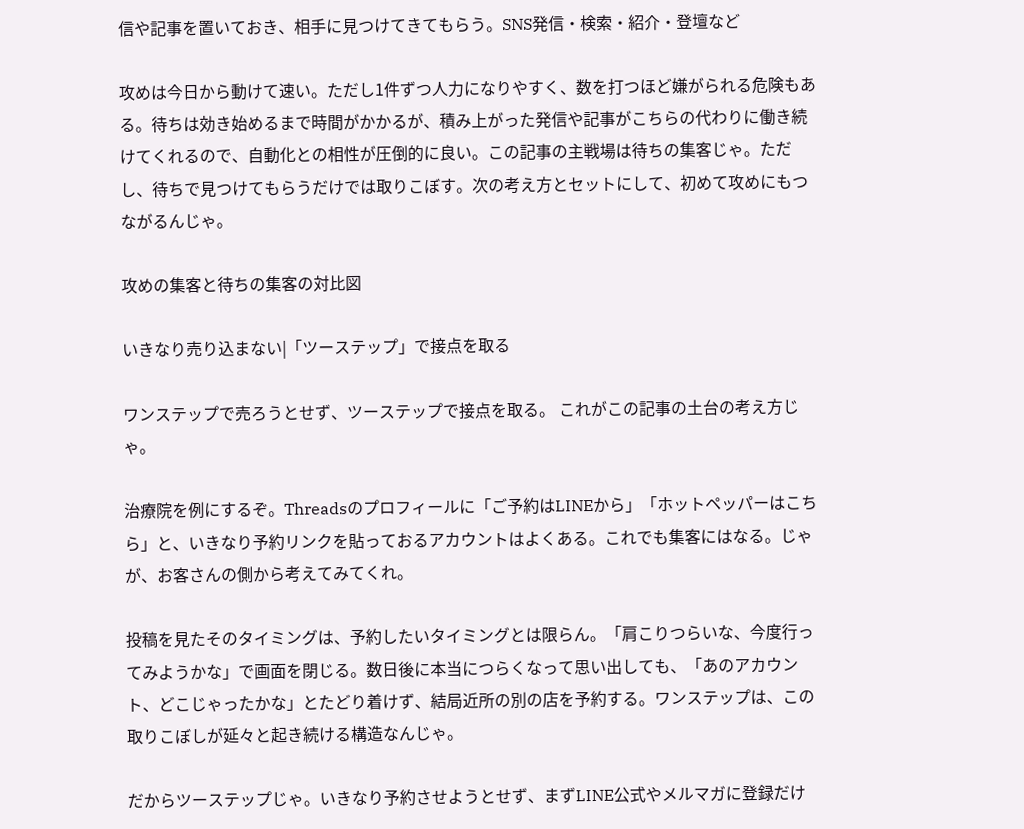信や記事を置いておき、相手に見つけてきてもらう。SNS発信・検索・紹介・登壇など

攻めは今日から動けて速い。ただし1件ずつ人力になりやすく、数を打つほど嫌がられる危険もある。待ちは効き始めるまで時間がかかるが、積み上がった発信や記事がこちらの代わりに働き続けてくれるので、自動化との相性が圧倒的に良い。この記事の主戦場は待ちの集客じゃ。ただし、待ちで見つけてもらうだけでは取りこぼす。次の考え方とセットにして、初めて攻めにもつながるんじゃ。

攻めの集客と待ちの集客の対比図

いきなり売り込まない|「ツーステップ」で接点を取る

ワンステップで売ろうとせず、ツーステップで接点を取る。 これがこの記事の土台の考え方じゃ。

治療院を例にするぞ。Threadsのプロフィールに「ご予約はLINEから」「ホットペッパーはこちら」と、いきなり予約リンクを貼っておるアカウントはよくある。これでも集客にはなる。じゃが、お客さんの側から考えてみてくれ。

投稿を見たそのタイミングは、予約したいタイミングとは限らん。「肩こりつらいな、今度行ってみようかな」で画面を閉じる。数日後に本当につらくなって思い出しても、「あのアカウント、どこじゃったかな」とたどり着けず、結局近所の別の店を予約する。ワンステップは、この取りこぼしが延々と起き続ける構造なんじゃ。

だからツーステップじゃ。いきなり予約させようとせず、まずLINE公式やメルマガに登録だけ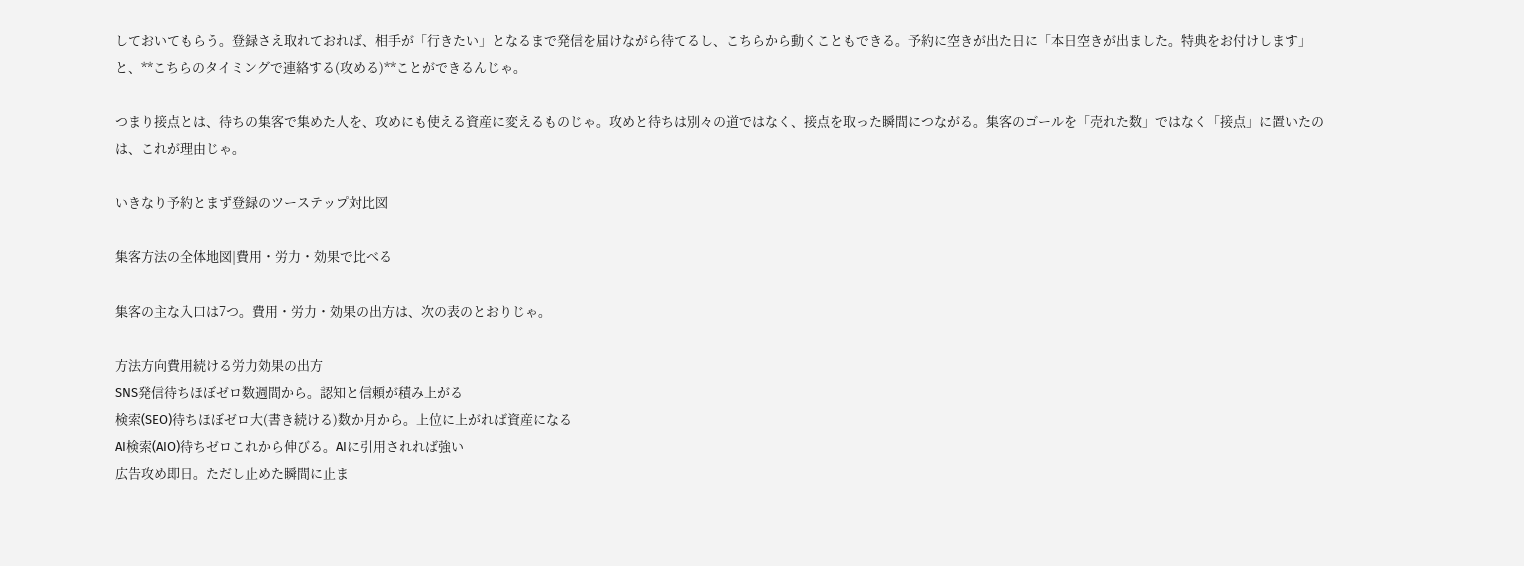しておいてもらう。登録さえ取れておれば、相手が「行きたい」となるまで発信を届けながら待てるし、こちらから動くこともできる。予約に空きが出た日に「本日空きが出ました。特典をお付けします」と、**こちらのタイミングで連絡する(攻める)**ことができるんじゃ。

つまり接点とは、待ちの集客で集めた人を、攻めにも使える資産に変えるものじゃ。攻めと待ちは別々の道ではなく、接点を取った瞬間につながる。集客のゴールを「売れた数」ではなく「接点」に置いたのは、これが理由じゃ。

いきなり予約とまず登録のツーステップ対比図

集客方法の全体地図|費用・労力・効果で比べる

集客の主な入口は7つ。費用・労力・効果の出方は、次の表のとおりじゃ。

方法方向費用続ける労力効果の出方
SNS発信待ちほぼゼロ数週間から。認知と信頼が積み上がる
検索(SEO)待ちほぼゼロ大(書き続ける)数か月から。上位に上がれば資産になる
AI検索(AIO)待ちゼロこれから伸びる。AIに引用されれば強い
広告攻め即日。ただし止めた瞬間に止ま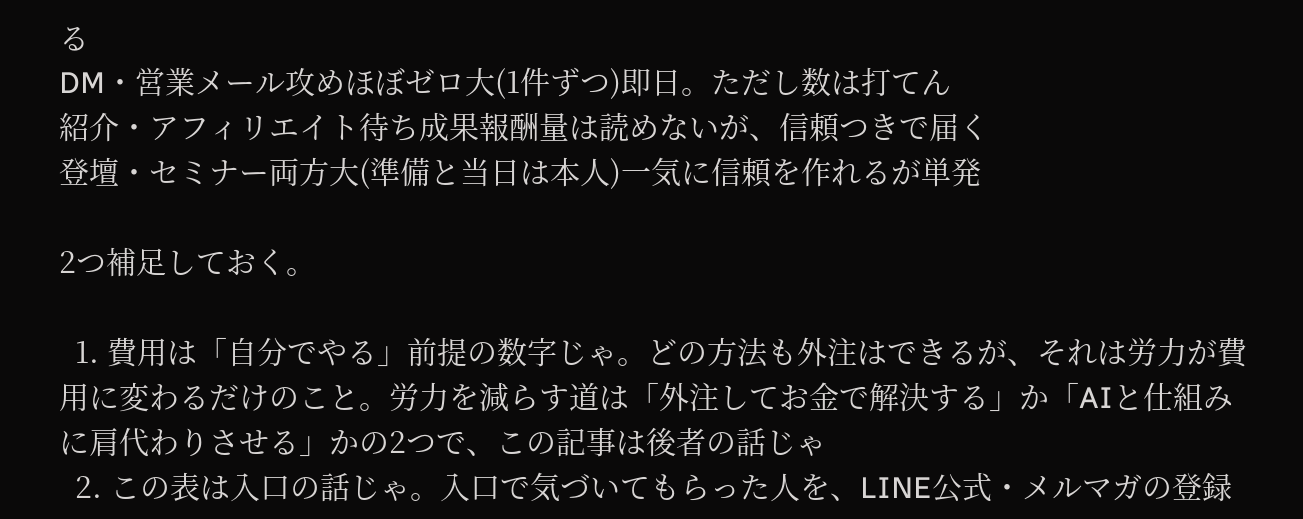る
DM・営業メール攻めほぼゼロ大(1件ずつ)即日。ただし数は打てん
紹介・アフィリエイト待ち成果報酬量は読めないが、信頼つきで届く
登壇・セミナー両方大(準備と当日は本人)一気に信頼を作れるが単発

2つ補足しておく。

  1. 費用は「自分でやる」前提の数字じゃ。どの方法も外注はできるが、それは労力が費用に変わるだけのこと。労力を減らす道は「外注してお金で解決する」か「AIと仕組みに肩代わりさせる」かの2つで、この記事は後者の話じゃ
  2. この表は入口の話じゃ。入口で気づいてもらった人を、LINE公式・メルマガの登録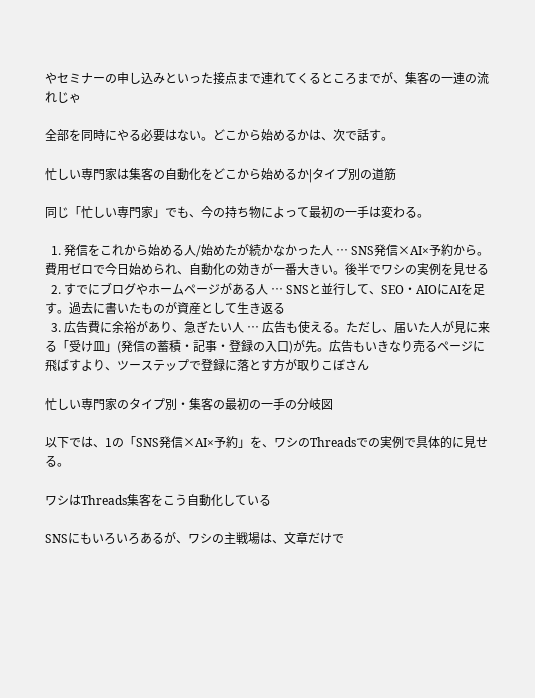やセミナーの申し込みといった接点まで連れてくるところまでが、集客の一連の流れじゃ

全部を同時にやる必要はない。どこから始めるかは、次で話す。

忙しい専門家は集客の自動化をどこから始めるか|タイプ別の道筋

同じ「忙しい専門家」でも、今の持ち物によって最初の一手は変わる。

  1. 発信をこれから始める人/始めたが続かなかった人 … SNS発信×AI×予約から。費用ゼロで今日始められ、自動化の効きが一番大きい。後半でワシの実例を見せる
  2. すでにブログやホームページがある人 … SNSと並行して、SEO・AIOにAIを足す。過去に書いたものが資産として生き返る
  3. 広告費に余裕があり、急ぎたい人 … 広告も使える。ただし、届いた人が見に来る「受け皿」(発信の蓄積・記事・登録の入口)が先。広告もいきなり売るページに飛ばすより、ツーステップで登録に落とす方が取りこぼさん

忙しい専門家のタイプ別・集客の最初の一手の分岐図

以下では、1の「SNS発信×AI×予約」を、ワシのThreadsでの実例で具体的に見せる。

ワシはThreads集客をこう自動化している

SNSにもいろいろあるが、ワシの主戦場は、文章だけで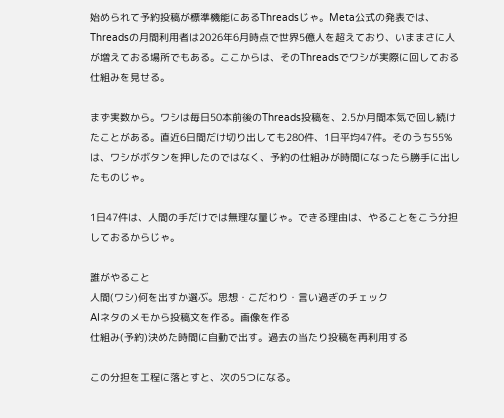始められて予約投稿が標準機能にあるThreadsじゃ。Meta公式の発表では、Threadsの月間利用者は2026年6月時点で世界5億人を超えており、いままさに人が増えておる場所でもある。ここからは、そのThreadsでワシが実際に回しておる仕組みを見せる。

まず実数から。ワシは毎日50本前後のThreads投稿を、2.5か月間本気で回し続けたことがある。直近6日間だけ切り出しても280件、1日平均47件。そのうち55%は、ワシがボタンを押したのではなく、予約の仕組みが時間になったら勝手に出したものじゃ。

1日47件は、人間の手だけでは無理な量じゃ。できる理由は、やることをこう分担しておるからじゃ。

誰がやること
人間(ワシ)何を出すか選ぶ。思想・こだわり・言い過ぎのチェック
AIネタのメモから投稿文を作る。画像を作る
仕組み(予約)決めた時間に自動で出す。過去の当たり投稿を再利用する

この分担を工程に落とすと、次の5つになる。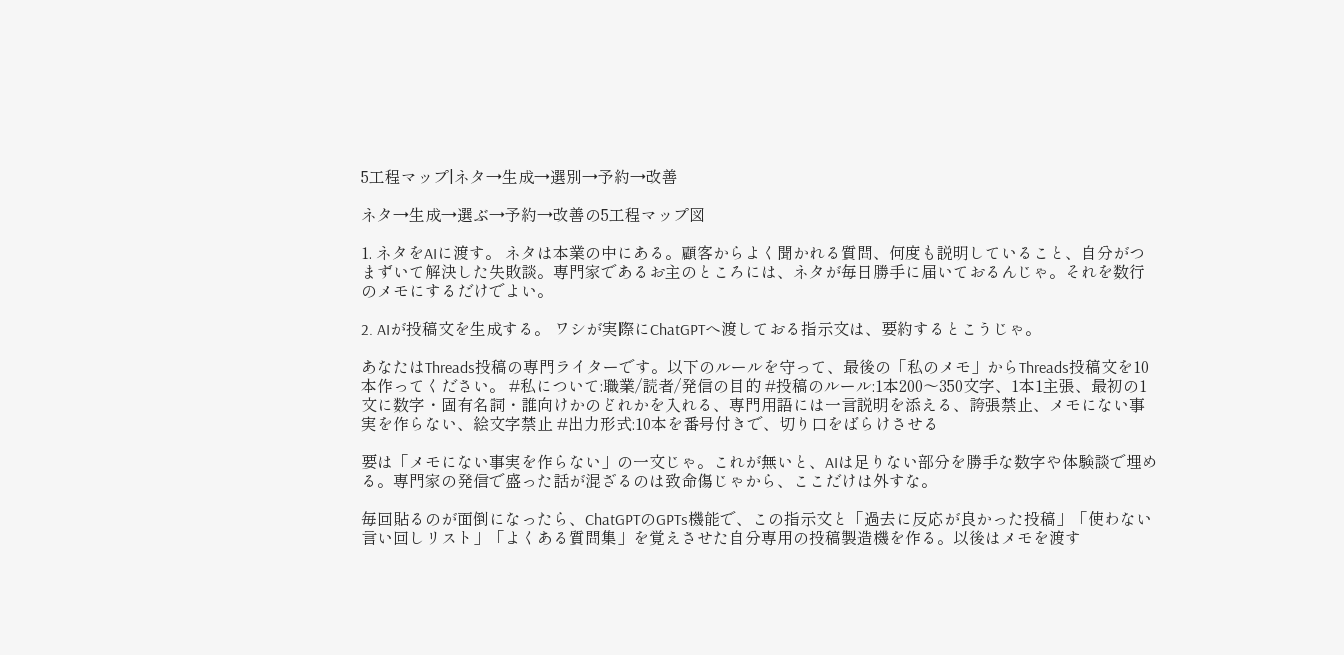5工程マップ|ネタ→生成→選別→予約→改善

ネタ→生成→選ぶ→予約→改善の5工程マップ図

1. ネタをAIに渡す。 ネタは本業の中にある。顧客からよく聞かれる質問、何度も説明していること、自分がつまずいて解決した失敗談。専門家であるお主のところには、ネタが毎日勝手に届いておるんじゃ。それを数行のメモにするだけでよい。

2. AIが投稿文を生成する。 ワシが実際にChatGPTへ渡しておる指示文は、要約するとこうじゃ。

あなたはThreads投稿の専門ライターです。以下のルールを守って、最後の「私のメモ」からThreads投稿文を10本作ってください。 #私について:職業/読者/発信の目的 #投稿のルール:1本200〜350文字、1本1主張、最初の1文に数字・固有名詞・誰向けかのどれかを入れる、専門用語には一言説明を添える、誇張禁止、メモにない事実を作らない、絵文字禁止 #出力形式:10本を番号付きで、切り口をばらけさせる

要は「メモにない事実を作らない」の一文じゃ。これが無いと、AIは足りない部分を勝手な数字や体験談で埋める。専門家の発信で盛った話が混ざるのは致命傷じゃから、ここだけは外すな。

毎回貼るのが面倒になったら、ChatGPTのGPTs機能で、この指示文と「過去に反応が良かった投稿」「使わない言い回しリスト」「よくある質問集」を覚えさせた自分専用の投稿製造機を作る。以後はメモを渡す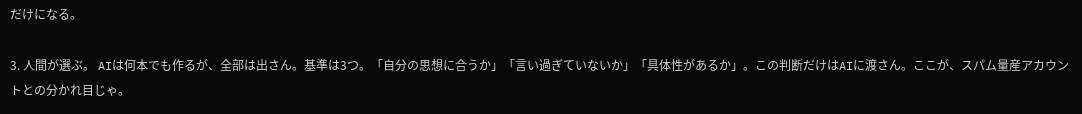だけになる。

3. 人間が選ぶ。 AIは何本でも作るが、全部は出さん。基準は3つ。「自分の思想に合うか」「言い過ぎていないか」「具体性があるか」。この判断だけはAIに渡さん。ここが、スパム量産アカウントとの分かれ目じゃ。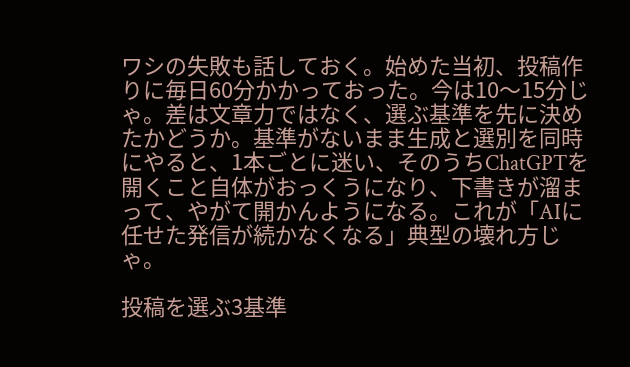ワシの失敗も話しておく。始めた当初、投稿作りに毎日60分かかっておった。今は10〜15分じゃ。差は文章力ではなく、選ぶ基準を先に決めたかどうか。基準がないまま生成と選別を同時にやると、1本ごとに迷い、そのうちChatGPTを開くこと自体がおっくうになり、下書きが溜まって、やがて開かんようになる。これが「AIに任せた発信が続かなくなる」典型の壊れ方じゃ。

投稿を選ぶ3基準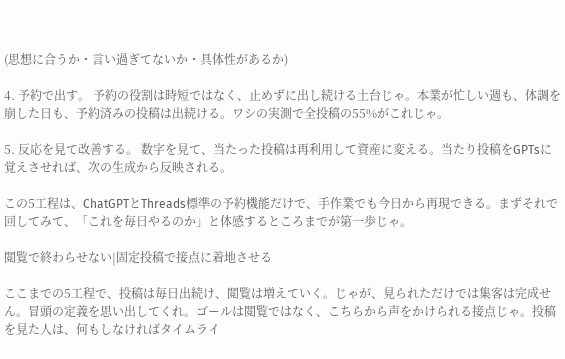(思想に合うか・言い過ぎてないか・具体性があるか)

4. 予約で出す。 予約の役割は時短ではなく、止めずに出し続ける土台じゃ。本業が忙しい週も、体調を崩した日も、予約済みの投稿は出続ける。ワシの実測で全投稿の55%がこれじゃ。

5. 反応を見て改善する。 数字を見て、当たった投稿は再利用して資産に変える。当たり投稿をGPTsに覚えさせれば、次の生成から反映される。

この5工程は、ChatGPTとThreads標準の予約機能だけで、手作業でも今日から再現できる。まずそれで回してみて、「これを毎日やるのか」と体感するところまでが第一歩じゃ。

閲覧で終わらせない|固定投稿で接点に着地させる

ここまでの5工程で、投稿は毎日出続け、閲覧は増えていく。じゃが、見られただけでは集客は完成せん。冒頭の定義を思い出してくれ。ゴールは閲覧ではなく、こちらから声をかけられる接点じゃ。投稿を見た人は、何もしなければタイムライ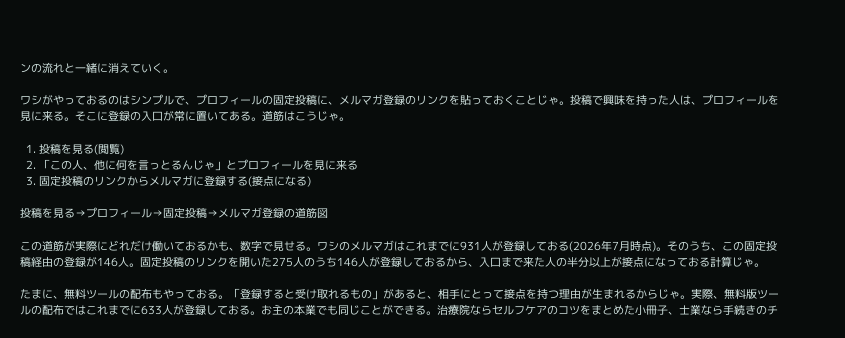ンの流れと一緒に消えていく。

ワシがやっておるのはシンプルで、プロフィールの固定投稿に、メルマガ登録のリンクを貼っておくことじゃ。投稿で興味を持った人は、プロフィールを見に来る。そこに登録の入口が常に置いてある。道筋はこうじゃ。

  1. 投稿を見る(閲覧)
  2. 「この人、他に何を言っとるんじゃ」とプロフィールを見に来る
  3. 固定投稿のリンクからメルマガに登録する(接点になる)

投稿を見る→プロフィール→固定投稿→メルマガ登録の道筋図

この道筋が実際にどれだけ働いておるかも、数字で見せる。ワシのメルマガはこれまでに931人が登録しておる(2026年7月時点)。そのうち、この固定投稿経由の登録が146人。固定投稿のリンクを開いた275人のうち146人が登録しておるから、入口まで来た人の半分以上が接点になっておる計算じゃ。

たまに、無料ツールの配布もやっておる。「登録すると受け取れるもの」があると、相手にとって接点を持つ理由が生まれるからじゃ。実際、無料版ツールの配布ではこれまでに633人が登録しておる。お主の本業でも同じことができる。治療院ならセルフケアのコツをまとめた小冊子、士業なら手続きのチ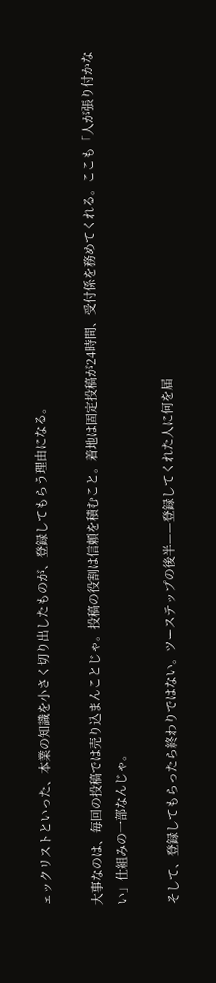ェックリストといった、本業の知識を小さく切り出したものが、登録してもらう理由になる。

大事なのは、毎回の投稿では売り込まんことじゃ。投稿の役割は信頼を積むこと。着地は固定投稿が24時間、受付係を務めてくれる。ここも「人が張り付かない」仕組みの一部なんじゃ。

そして、登録してもらったら終わりではない。ツーステップの後半——登録してくれた人に何を届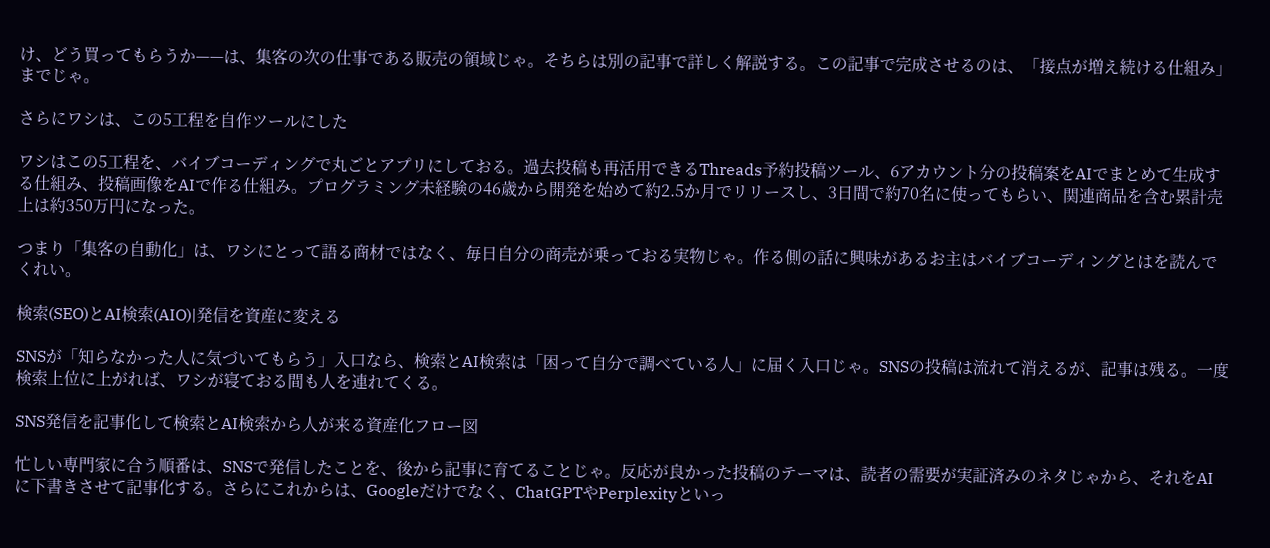け、どう買ってもらうか——は、集客の次の仕事である販売の領域じゃ。そちらは別の記事で詳しく解説する。この記事で完成させるのは、「接点が増え続ける仕組み」までじゃ。

さらにワシは、この5工程を自作ツールにした

ワシはこの5工程を、バイブコーディングで丸ごとアプリにしておる。過去投稿も再活用できるThreads予約投稿ツール、6アカウント分の投稿案をAIでまとめて生成する仕組み、投稿画像をAIで作る仕組み。プログラミング未経験の46歳から開発を始めて約2.5か月でリリースし、3日間で約70名に使ってもらい、関連商品を含む累計売上は約350万円になった。

つまり「集客の自動化」は、ワシにとって語る商材ではなく、毎日自分の商売が乗っておる実物じゃ。作る側の話に興味があるお主はバイブコーディングとはを読んでくれい。

検索(SEO)とAI検索(AIO)|発信を資産に変える

SNSが「知らなかった人に気づいてもらう」入口なら、検索とAI検索は「困って自分で調べている人」に届く入口じゃ。SNSの投稿は流れて消えるが、記事は残る。一度検索上位に上がれば、ワシが寝ておる間も人を連れてくる。

SNS発信を記事化して検索とAI検索から人が来る資産化フロー図

忙しい専門家に合う順番は、SNSで発信したことを、後から記事に育てることじゃ。反応が良かった投稿のテーマは、読者の需要が実証済みのネタじゃから、それをAIに下書きさせて記事化する。さらにこれからは、Googleだけでなく、ChatGPTやPerplexityといっ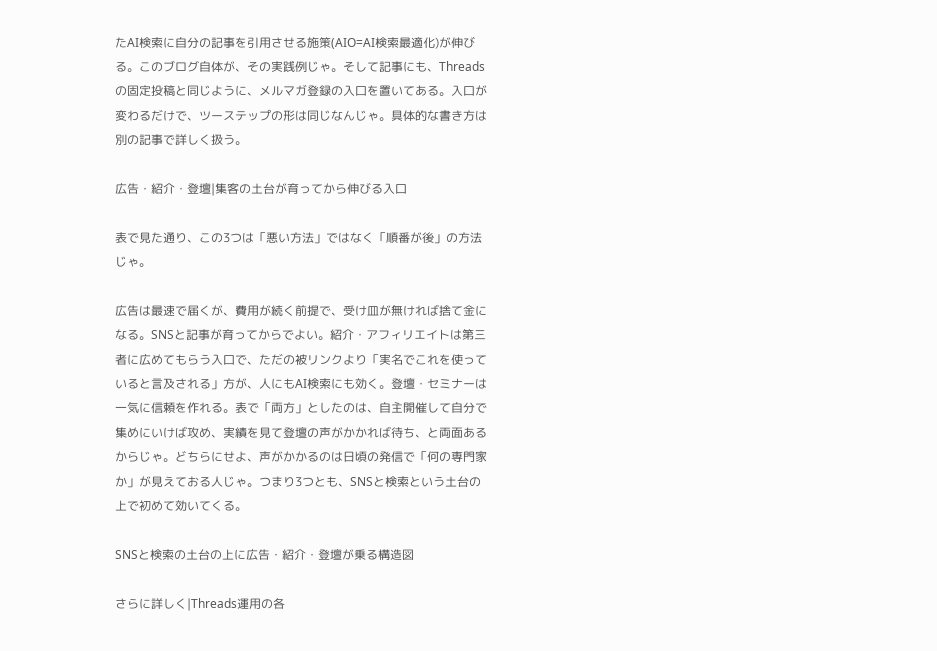たAI検索に自分の記事を引用させる施策(AIO=AI検索最適化)が伸びる。このブログ自体が、その実践例じゃ。そして記事にも、Threadsの固定投稿と同じように、メルマガ登録の入口を置いてある。入口が変わるだけで、ツーステップの形は同じなんじゃ。具体的な書き方は別の記事で詳しく扱う。

広告・紹介・登壇|集客の土台が育ってから伸びる入口

表で見た通り、この3つは「悪い方法」ではなく「順番が後」の方法じゃ。

広告は最速で届くが、費用が続く前提で、受け皿が無ければ捨て金になる。SNSと記事が育ってからでよい。紹介・アフィリエイトは第三者に広めてもらう入口で、ただの被リンクより「実名でこれを使っていると言及される」方が、人にもAI検索にも効く。登壇・セミナーは一気に信頼を作れる。表で「両方」としたのは、自主開催して自分で集めにいけば攻め、実績を見て登壇の声がかかれば待ち、と両面あるからじゃ。どちらにせよ、声がかかるのは日頃の発信で「何の専門家か」が見えておる人じゃ。つまり3つとも、SNSと検索という土台の上で初めて効いてくる。

SNSと検索の土台の上に広告・紹介・登壇が乗る構造図

さらに詳しく|Threads運用の各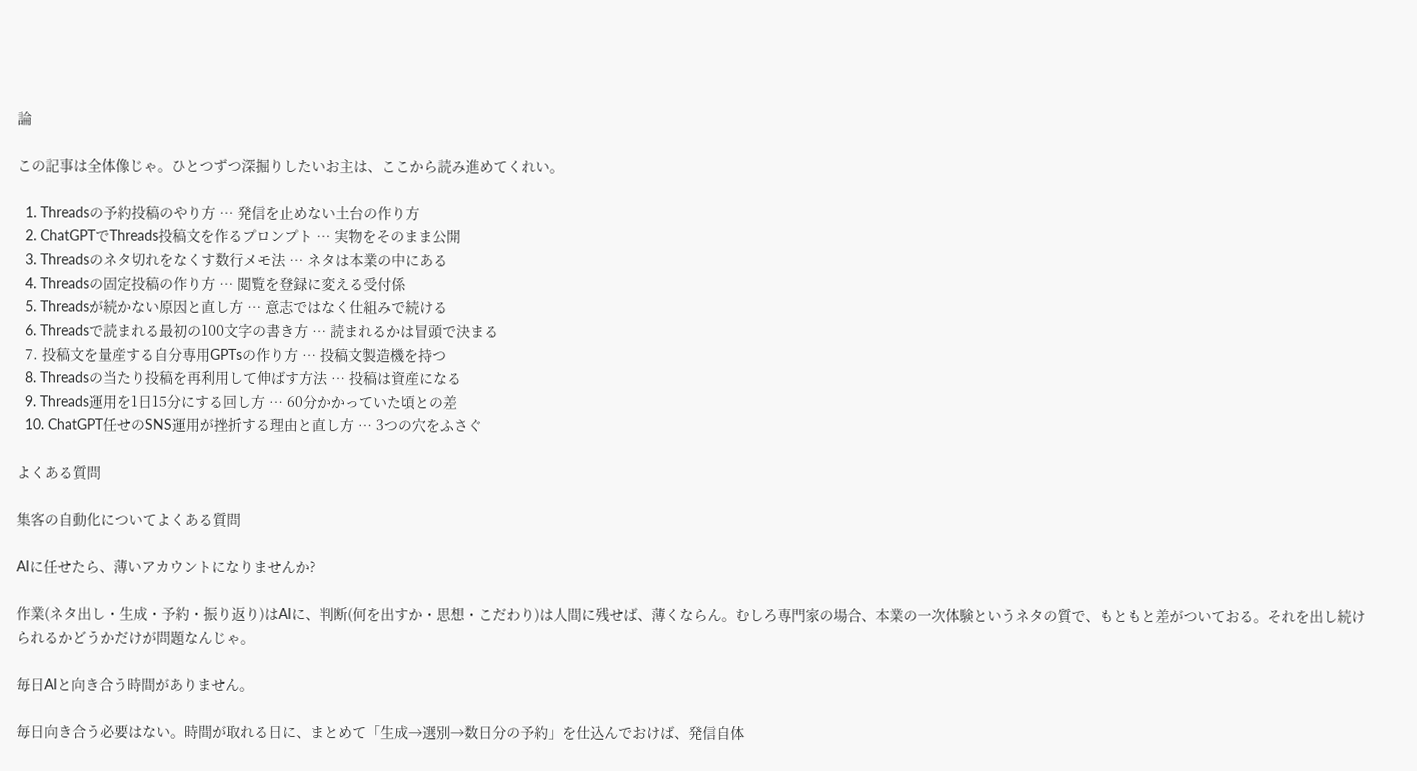論

この記事は全体像じゃ。ひとつずつ深掘りしたいお主は、ここから読み進めてくれい。

  1. Threadsの予約投稿のやり方 … 発信を止めない土台の作り方
  2. ChatGPTでThreads投稿文を作るプロンプト … 実物をそのまま公開
  3. Threadsのネタ切れをなくす数行メモ法 … ネタは本業の中にある
  4. Threadsの固定投稿の作り方 … 閲覧を登録に変える受付係
  5. Threadsが続かない原因と直し方 … 意志ではなく仕組みで続ける
  6. Threadsで読まれる最初の100文字の書き方 … 読まれるかは冒頭で決まる
  7. 投稿文を量産する自分専用GPTsの作り方 … 投稿文製造機を持つ
  8. Threadsの当たり投稿を再利用して伸ばす方法 … 投稿は資産になる
  9. Threads運用を1日15分にする回し方 … 60分かかっていた頃との差
  10. ChatGPT任せのSNS運用が挫折する理由と直し方 … 3つの穴をふさぐ

よくある質問

集客の自動化についてよくある質問

AIに任せたら、薄いアカウントになりませんか?

作業(ネタ出し・生成・予約・振り返り)はAIに、判断(何を出すか・思想・こだわり)は人間に残せば、薄くならん。むしろ専門家の場合、本業の一次体験というネタの質で、もともと差がついておる。それを出し続けられるかどうかだけが問題なんじゃ。

毎日AIと向き合う時間がありません。

毎日向き合う必要はない。時間が取れる日に、まとめて「生成→選別→数日分の予約」を仕込んでおけば、発信自体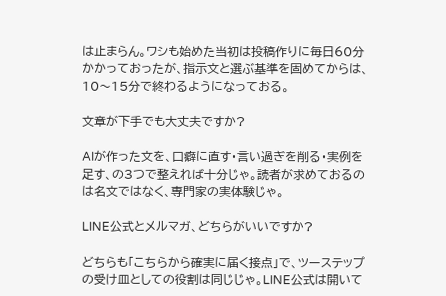は止まらん。ワシも始めた当初は投稿作りに毎日60分かかっておったが、指示文と選ぶ基準を固めてからは、10〜15分で終わるようになっておる。

文章が下手でも大丈夫ですか?

AIが作った文を、口癖に直す・言い過ぎを削る・実例を足す、の3つで整えれば十分じゃ。読者が求めておるのは名文ではなく、専門家の実体験じゃ。

LINE公式とメルマガ、どちらがいいですか?

どちらも「こちらから確実に届く接点」で、ツーステップの受け皿としての役割は同じじゃ。LINE公式は開いて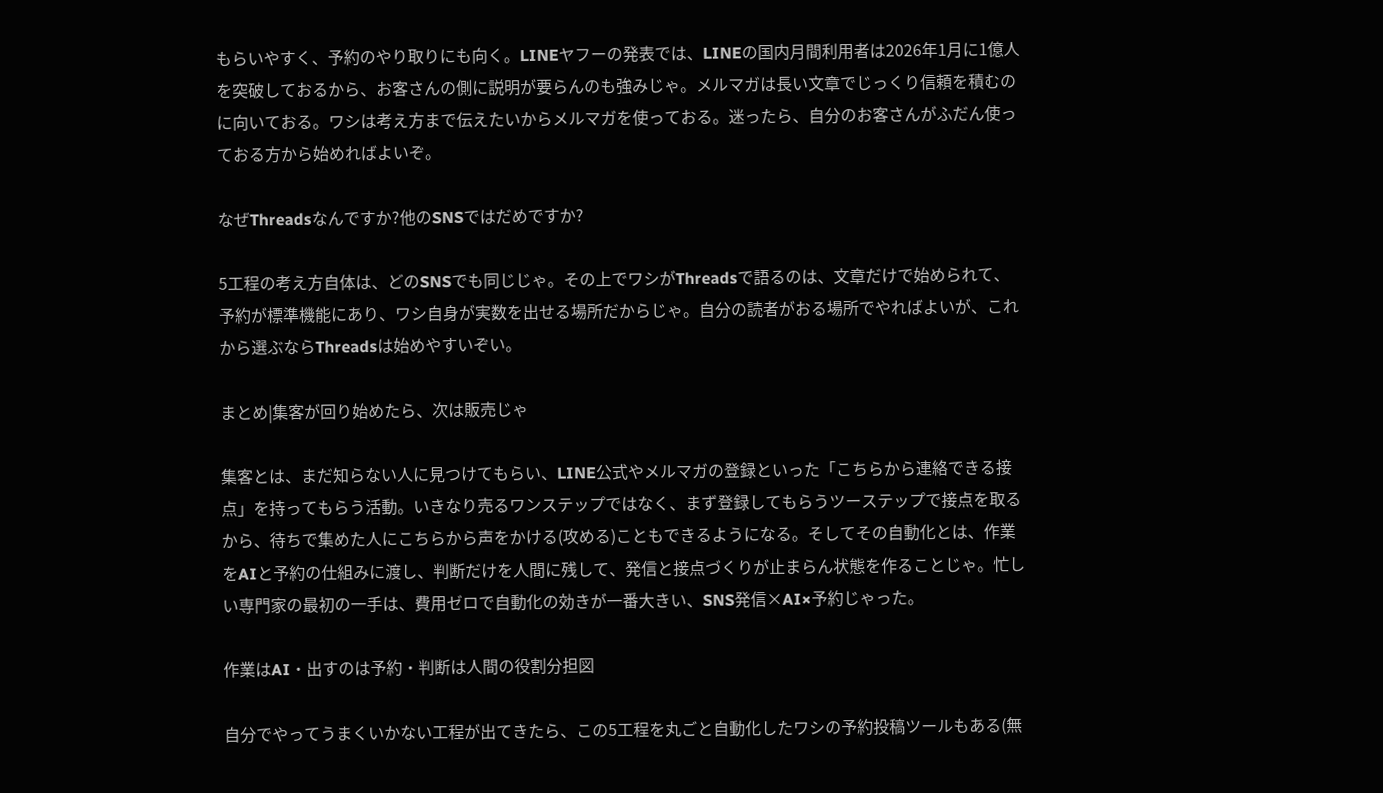もらいやすく、予約のやり取りにも向く。LINEヤフーの発表では、LINEの国内月間利用者は2026年1月に1億人を突破しておるから、お客さんの側に説明が要らんのも強みじゃ。メルマガは長い文章でじっくり信頼を積むのに向いておる。ワシは考え方まで伝えたいからメルマガを使っておる。迷ったら、自分のお客さんがふだん使っておる方から始めればよいぞ。

なぜThreadsなんですか?他のSNSではだめですか?

5工程の考え方自体は、どのSNSでも同じじゃ。その上でワシがThreadsで語るのは、文章だけで始められて、予約が標準機能にあり、ワシ自身が実数を出せる場所だからじゃ。自分の読者がおる場所でやればよいが、これから選ぶならThreadsは始めやすいぞい。

まとめ|集客が回り始めたら、次は販売じゃ

集客とは、まだ知らない人に見つけてもらい、LINE公式やメルマガの登録といった「こちらから連絡できる接点」を持ってもらう活動。いきなり売るワンステップではなく、まず登録してもらうツーステップで接点を取るから、待ちで集めた人にこちらから声をかける(攻める)こともできるようになる。そしてその自動化とは、作業をAIと予約の仕組みに渡し、判断だけを人間に残して、発信と接点づくりが止まらん状態を作ることじゃ。忙しい専門家の最初の一手は、費用ゼロで自動化の効きが一番大きい、SNS発信×AI×予約じゃった。

作業はAI・出すのは予約・判断は人間の役割分担図

自分でやってうまくいかない工程が出てきたら、この5工程を丸ごと自動化したワシの予約投稿ツールもある(無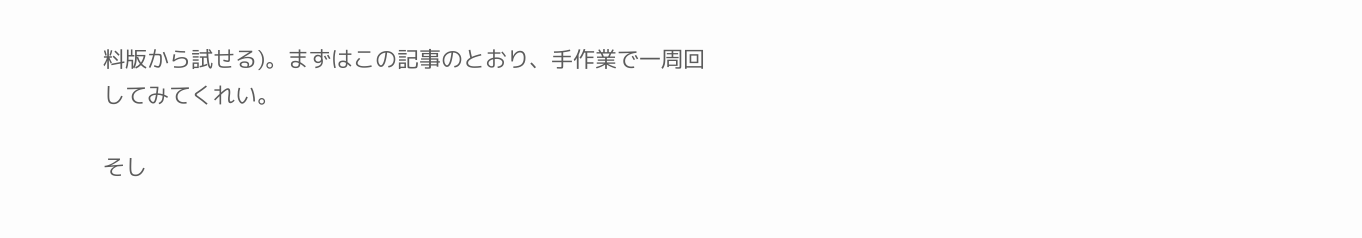料版から試せる)。まずはこの記事のとおり、手作業で一周回してみてくれい。

そし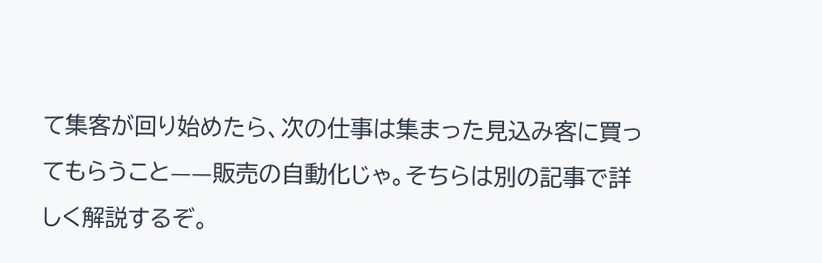て集客が回り始めたら、次の仕事は集まった見込み客に買ってもらうこと——販売の自動化じゃ。そちらは別の記事で詳しく解説するぞ。